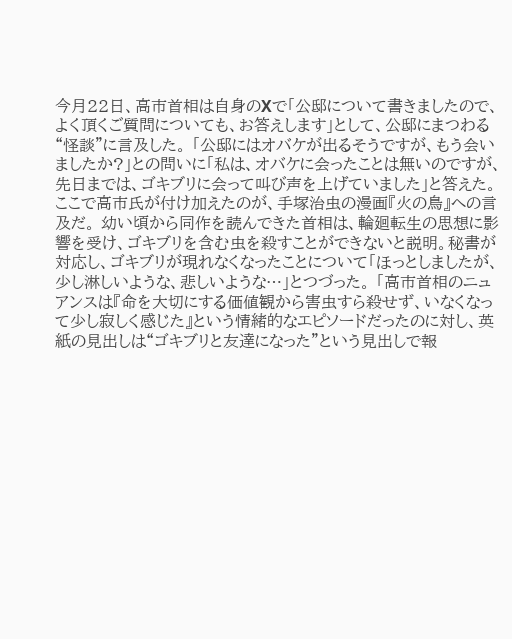今月22日、高市首相は自身のXで「公邸について書きましたので、よく頂くご質問についても、お答えします」として、公邸にまつわる“怪談”に言及した。 「公邸にはオバケが出るそうですが、もう会いましたか?」との問いに「私は、オバケに会ったことは無いのですが、先日までは、ゴキブリに会って叫び声を上げていました」と答えた。 ここで高市氏が付け加えたのが、手塚治虫の漫画『火の鳥』への言及だ。 幼い頃から同作を読んできた首相は、輪廻転生の思想に影響を受け、ゴキブリを含む虫を殺すことができないと説明。秘書が対応し、ゴキブリが現れなくなったことについて「ほっとしましたが、少し淋しいような、悲しいような…」とつづった。 「高市首相のニュアンスは『命を大切にする価値観から害虫すら殺せず、いなくなって少し寂しく感じた』という情緒的なエピソードだったのに対し、英紙の見出しは“ゴキブリと友達になった”という見出しで報